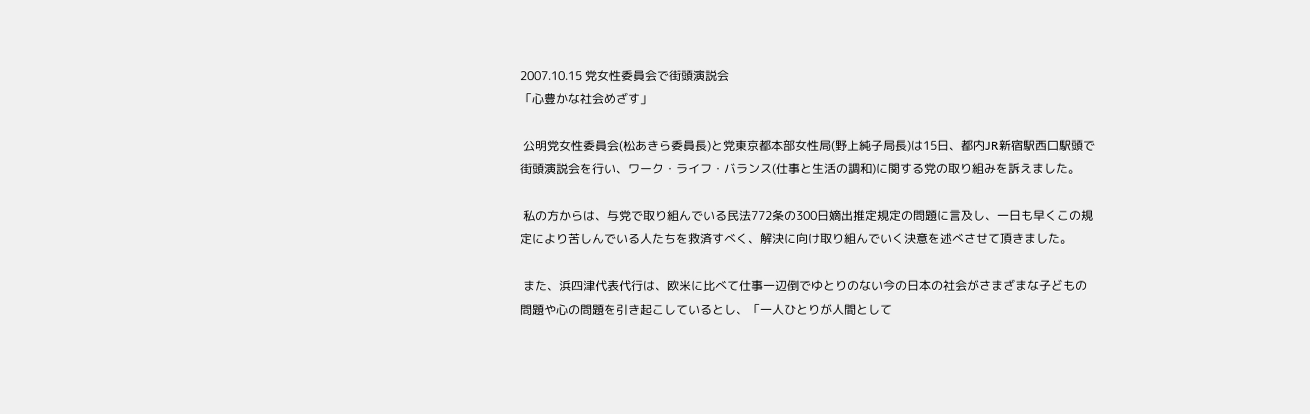2007.10.15 党女性委員会で街頭演説会
「心豊かな社会めざす」

 公明党女性委員会(松あきら委員長)と党東京都本部女性局(野上純子局長)は15日、都内JR新宿駅西口駅頭で街頭演説会を行い、ワーク・ライフ・バランス(仕事と生活の調和)に関する党の取り組みを訴えました。

 私の方からは、与党で取り組んでいる民法772条の300日嫡出推定規定の問題に言及し、一日も早くこの規定により苦しんでいる人たちを救済すべく、解決に向け取り組んでいく決意を述べさせて頂きました。

 また、浜四津代表代行は、欧米に比べて仕事一辺倒でゆとりのない今の日本の社会がさまざまな子どもの問題や心の問題を引き起こしているとし、「一人ひとりが人間として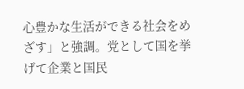心豊かな生活ができる社会をめざす」と強調。党として国を挙げて企業と国民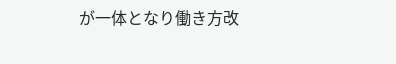が一体となり働き方改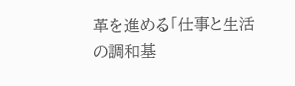革を進める「仕事と生活の調和基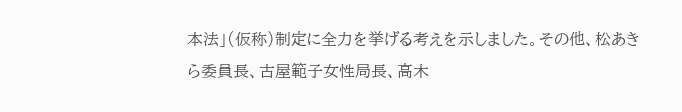本法」(仮称)制定に全力を挙げる考えを示しました。その他、松あきら委員長、古屋範子女性局長、高木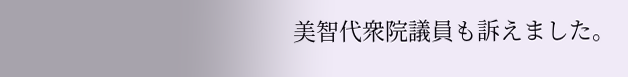美智代衆院議員も訴えました。